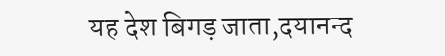यह देश बिगड़ जाता,दयानन्द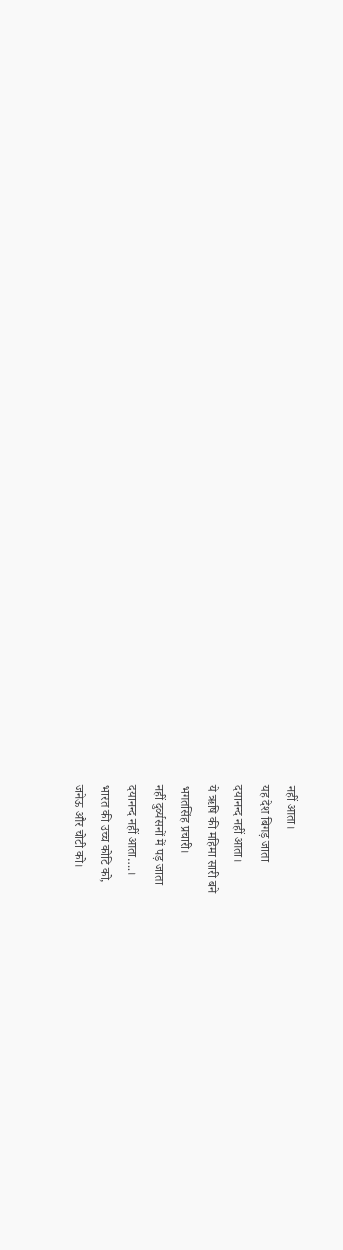नहीं आता।
यह देश बिगड़ जाता
दयानन्द नहीं आता।
ये ऋषि की महिमा सारी बने
भगतसिंह प्रचारी।
नहीं दुर्व्यसनों में पड़ जाता
दयानन्द नहीं आता….।
भारत की उच्च कोटि को,
जनेऊ और चोटी को।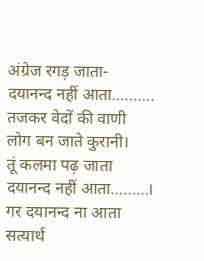अंग्रेज रगड़ जाता-
दयानन्द नहीं आता……….
तजकर वेदों की वाणी
लोग बन जाते कुरानी।
तूं कलमा पढ़ जाता
दयानन्द नहीं आता………।
गर दयानन्द ना आता
सत्यार्थ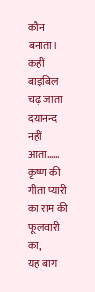कौन बनाता।
कहीं बाइबिल चढ़ जाता
दयानन्द नहीं आता……
कृष्ण की गीता प्यारी
का राम की फूलवारी का,
यह बाग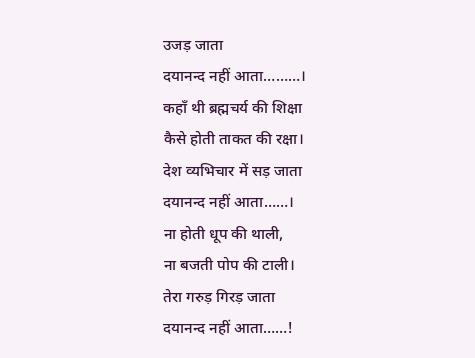उजड़ जाता
दयानन्द नहीं आता………।
कहाँ थी ब्रह्मचर्य की शिक्षा
कैसे होती ताकत की रक्षा।
देश व्यभिचार में सड़ जाता
दयानन्द नहीं आता……।
ना होती धूप की थाली,
ना बजती पोप की टाली।
तेरा गरुड़ गिरड़ जाता
दयानन्द नहीं आता……!